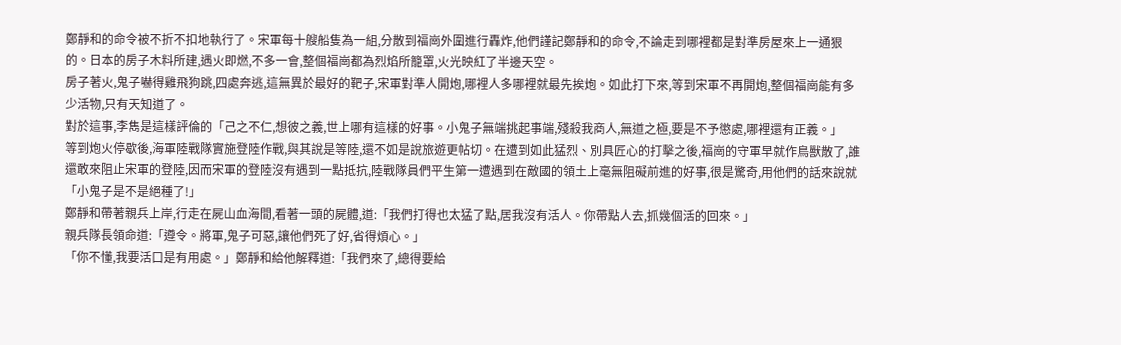鄭靜和的命令被不折不扣地執行了。宋軍每十艘船隻為一組,分散到福崗外圍進行轟炸,他們謹記鄭靜和的命令,不論走到哪裡都是對準房屋來上一通狠的。日本的房子木料所建,遇火即燃,不多一會,整個福崗都為烈焰所籠罩,火光映紅了半邊天空。
房子著火,鬼子嚇得雞飛狗跳,四處奔逃,這無異於最好的靶子,宋軍對準人開炮,哪裡人多哪裡就最先挨炮。如此打下來,等到宋軍不再開炮,整個福崗能有多少活物,只有天知道了。
對於這事,李雋是這樣評倫的「己之不仁,想彼之義,世上哪有這樣的好事。小鬼子無端挑起事端,殘殺我商人,無道之極,要是不予懲處,哪裡還有正義。」
等到炮火停歇後,海軍陸戰隊實施登陸作戰,與其說是等陸,還不如是說旅遊更帖切。在遭到如此猛烈、別具匠心的打擊之後,福崗的守軍早就作鳥獸散了,誰還敢來阻止宋軍的登陸,因而宋軍的登陸沒有遇到一點抵抗,陸戰隊員們平生第一遭遇到在敵國的領土上毫無阻礙前進的好事,很是驚奇,用他們的話來說就「小鬼子是不是絕種了!」
鄭靜和帶著親兵上岸,行走在屍山血海間,看著一頭的屍體,道:「我們打得也太猛了點,居我沒有活人。你帶點人去,抓幾個活的回來。」
親兵隊長領命道:「遵令。將軍,鬼子可惡,讓他們死了好,省得煩心。」
「你不懂,我要活口是有用處。」鄭靜和給他解釋道:「我們來了,總得要給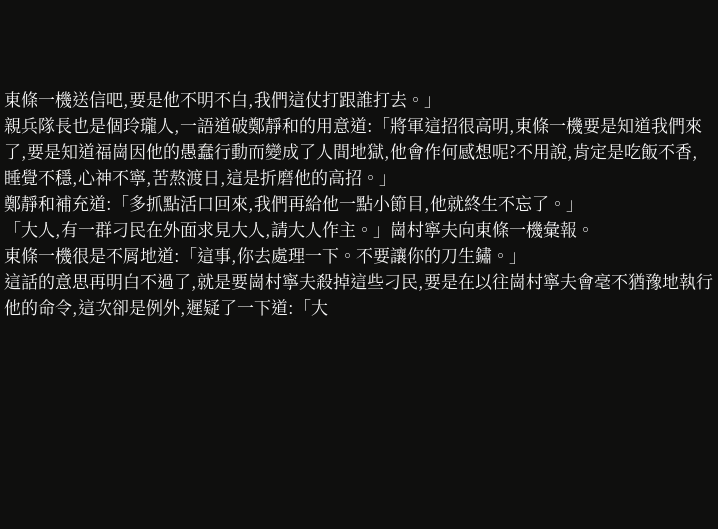東條一機送信吧,要是他不明不白,我們這仗打跟誰打去。」
親兵隊長也是個玲瓏人,一語道破鄭靜和的用意道:「將軍這招很高明,東條一機要是知道我們來了,要是知道福崗因他的愚蠢行動而變成了人間地獄,他會作何感想呢?不用說,肯定是吃飯不香,睡覺不穩,心神不寧,苦熬渡日,這是折磨他的高招。」
鄭靜和補充道:「多抓點活口回來,我們再給他一點小節目,他就終生不忘了。」
「大人,有一群刁民在外面求見大人,請大人作主。」崗村寧夫向東條一機彙報。
東條一機很是不屑地道:「這事,你去處理一下。不要讓你的刀生鏽。」
這話的意思再明白不過了,就是要崗村寧夫殺掉這些刁民,要是在以往崗村寧夫會毫不猶豫地執行他的命令,這次卻是例外,遲疑了一下道:「大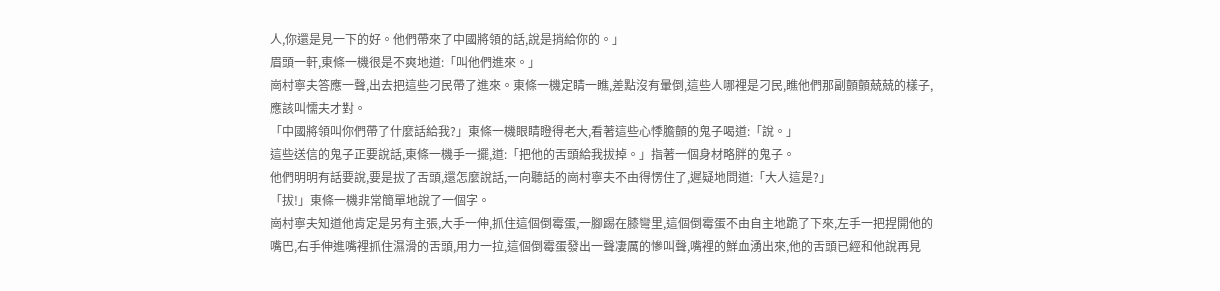人,你還是見一下的好。他們帶來了中國將領的話,說是捎給你的。」
眉頭一軒,東條一機很是不爽地道:「叫他們進來。」
崗村寧夫答應一聲,出去把這些刁民帶了進來。東條一機定睛一瞧,差點沒有暈倒,這些人哪裡是刁民,瞧他們那副顫顫兢兢的樣子,應該叫懦夫才對。
「中國將領叫你們帶了什麼話給我?」東條一機眼睛瞪得老大,看著這些心悸膽顫的鬼子喝道:「說。」
這些送信的鬼子正要說話,東條一機手一擺,道:「把他的舌頭給我拔掉。」指著一個身材略胖的鬼子。
他們明明有話要說,要是拔了舌頭,還怎麼說話,一向聽話的崗村寧夫不由得愣住了,遲疑地問道:「大人這是?」
「拔!」東條一機非常簡單地說了一個字。
崗村寧夫知道他肯定是另有主張,大手一伸,抓住這個倒霉蛋,一腳踢在膝彎里,這個倒霉蛋不由自主地跪了下來,左手一把捏開他的嘴巴,右手伸進嘴裡抓住濕滑的舌頭,用力一拉,這個倒霉蛋發出一聲凄厲的慘叫聲,嘴裡的鮮血湧出來,他的舌頭已經和他說再見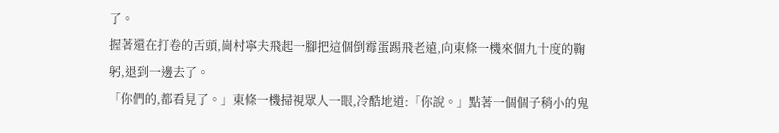了。
握著還在打卷的舌頭,崗村寧夫飛起一腳把這個倒霉蛋踢飛老遠,向東條一機來個九十度的鞠躬,退到一邊去了。
「你們的,都看見了。」東條一機掃視眾人一眼,冷酷地道:「你說。」點著一個個子稍小的鬼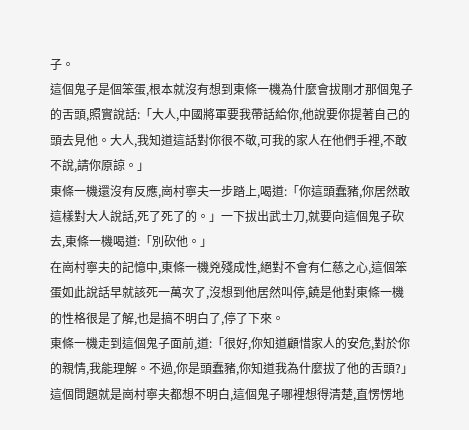子。
這個鬼子是個笨蛋,根本就沒有想到東條一機為什麼會拔剛才那個鬼子的舌頭,照實說話:「大人,中國將軍要我帶話給你,他說要你提著自己的頭去見他。大人,我知道這話對你很不敬,可我的家人在他們手裡,不敢不說,請你原諒。」
東條一機還沒有反應,崗村寧夫一步踏上,喝道:「你這頭蠢豬,你居然敢這樣對大人說話,死了死了的。」一下拔出武士刀,就要向這個鬼子砍去,東條一機喝道:「別砍他。」
在崗村寧夫的記憶中,東條一機兇殘成性,絕對不會有仁慈之心,這個笨蛋如此說話早就該死一萬次了,沒想到他居然叫停,饒是他對東條一機的性格很是了解,也是搞不明白了,停了下來。
東條一機走到這個鬼子面前,道:「很好,你知道顧惜家人的安危,對於你的親情,我能理解。不過,你是頭蠢豬,你知道我為什麼拔了他的舌頭?」
這個問題就是崗村寧夫都想不明白,這個鬼子哪裡想得清楚,直愣愣地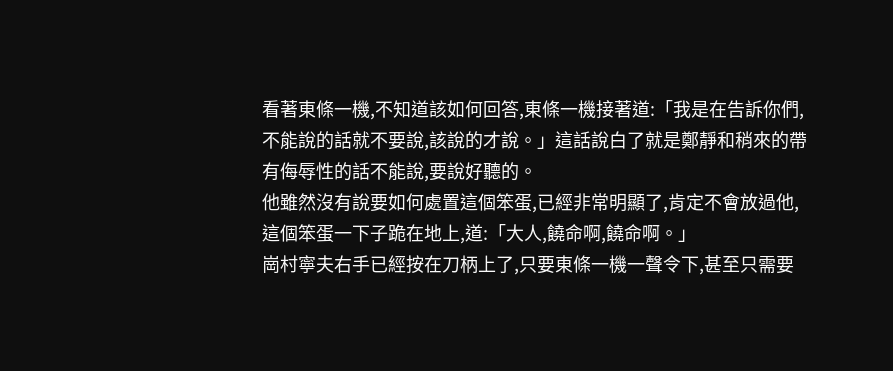看著東條一機,不知道該如何回答,東條一機接著道:「我是在告訴你們,不能說的話就不要說,該說的才說。」這話說白了就是鄭靜和稍來的帶有侮辱性的話不能說,要說好聽的。
他雖然沒有說要如何處置這個笨蛋,已經非常明顯了,肯定不會放過他,這個笨蛋一下子跪在地上,道:「大人,饒命啊,饒命啊。」
崗村寧夫右手已經按在刀柄上了,只要東條一機一聲令下,甚至只需要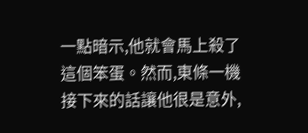一點暗示,他就會馬上殺了這個笨蛋。然而,東條一機接下來的話讓他很是意外,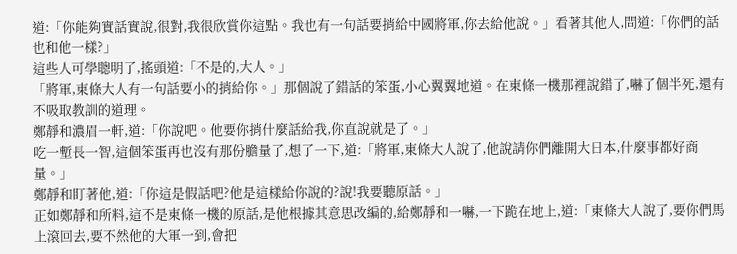道:「你能夠實話實說,很對,我很欣賞你這點。我也有一句話要捎給中國將軍,你去給他說。」看著其他人,問道:「你們的話也和他一樣?」
這些人可學聰明了,搖頭道:「不是的,大人。」
「將軍,東條大人有一句話要小的捎給你。」那個說了錯話的笨蛋,小心翼翼地道。在東條一機那裡說錯了,嚇了個半死,還有不吸取教訓的道理。
鄭靜和濃眉一軒,道:「你說吧。他要你捎什麼話給我,你直說就是了。」
吃一塹長一智,這個笨蛋再也沒有那份膽量了,想了一下,道:「將軍,東條大人說了,他說請你們離開大日本,什麼事都好商量。」
鄭靜和盯著他,道:「你這是假話吧?他是這樣給你說的?說!我要聽原話。」
正如鄭靜和所料,這不是東條一機的原話,是他根據其意思改編的,給鄭靜和一嚇,一下跪在地上,道:「東條大人說了,要你們馬上滾回去,要不然他的大軍一到,會把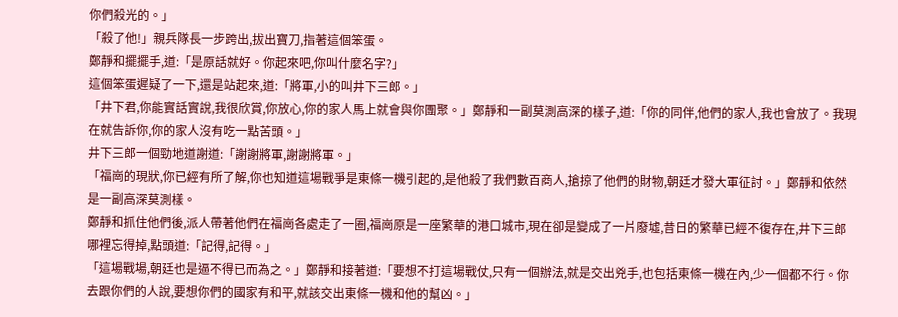你們殺光的。」
「殺了他!」親兵隊長一步跨出,拔出寶刀,指著這個笨蛋。
鄭靜和擺擺手,道:「是原話就好。你起來吧,你叫什麼名字?」
這個笨蛋遲疑了一下,還是站起來,道:「將軍,小的叫井下三郎。」
「井下君,你能實話實說,我很欣賞,你放心,你的家人馬上就會與你團聚。」鄭靜和一副莫測高深的樣子,道:「你的同伴,他們的家人,我也會放了。我現在就告訴你,你的家人沒有吃一點苦頭。」
井下三郎一個勁地道謝道:「謝謝將軍,謝謝將軍。」
「福崗的現狀,你已經有所了解,你也知道這場戰爭是東條一機引起的,是他殺了我們數百商人,搶掠了他們的財物,朝廷才發大軍征討。」鄭靜和依然是一副高深莫測樣。
鄭靜和抓住他們後,派人帶著他們在福崗各處走了一圈,福崗原是一座繁華的港口城市,現在卻是變成了一片廢墟,昔日的繁華已經不復存在,井下三郎哪裡忘得掉,點頭道:「記得,記得。」
「這場戰場,朝廷也是逼不得已而為之。」鄭靜和接著道:「要想不打這場戰仗,只有一個辦法,就是交出兇手,也包括東條一機在內,少一個都不行。你去跟你們的人說,要想你們的國家有和平,就該交出東條一機和他的幫凶。」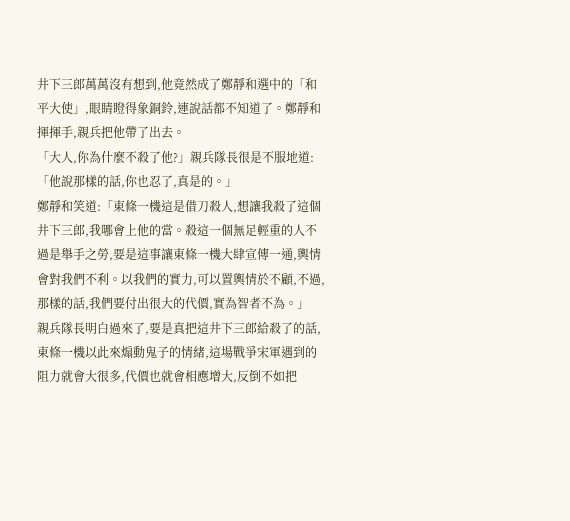井下三郎萬萬沒有想到,他竟然成了鄭靜和選中的「和平大使」,眼睛瞪得象銅鈴,連說話都不知道了。鄭靜和揮揮手,親兵把他帶了出去。
「大人,你為什麼不殺了他?」親兵隊長很是不服地道:「他說那樣的話,你也忍了,真是的。」
鄭靜和笑道:「東條一機這是借刀殺人,想讓我殺了這個井下三郎,我哪會上他的當。殺這一個無足輕重的人不過是舉手之勞,要是這事讓東條一機大肆宣傳一通,輿情會對我們不利。以我們的實力,可以置輿情於不顧,不過,那樣的話,我們要付出很大的代價,實為智者不為。」
親兵隊長明白過來了,要是真把這井下三郎給殺了的話,東條一機以此來煽動鬼子的情緒,這場戰爭宋軍遇到的阻力就會大很多,代價也就會相應增大,反倒不如把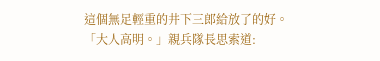這個無足輕重的井下三郎給放了的好。
「大人高明。」親兵隊長思索道: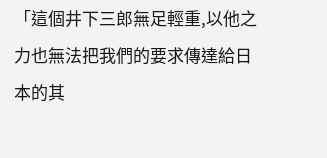「這個井下三郎無足輕重,以他之力也無法把我們的要求傳達給日本的其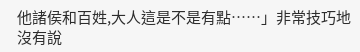他諸侯和百姓,大人這是不是有點……」非常技巧地沒有說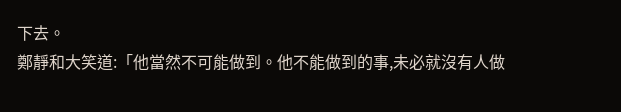下去。
鄭靜和大笑道:「他當然不可能做到。他不能做到的事,未必就沒有人做